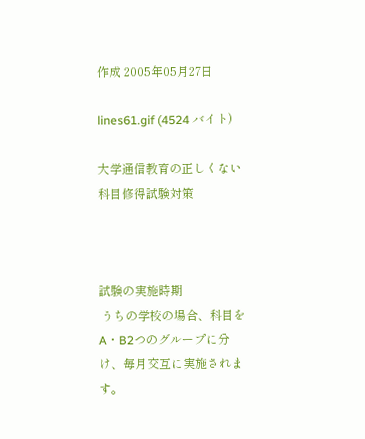作成 2005年05月27日

lines61.gif (4524 バイト)

大学通信教育の正しくない科目修得試験対策



試験の実施時期
 うちの学校の場合、科目をA・B2つのグループに分け、毎月交互に実施されます。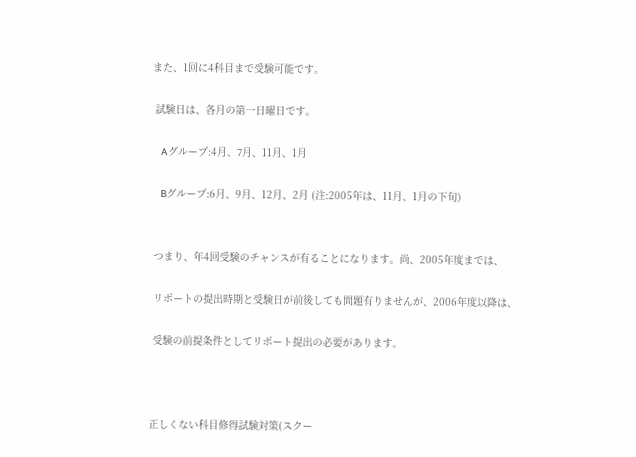また、1回に4科目まで受験可能です。

 試験日は、各月の第一日曜日です。

   Aグループ:4月、7月、11月、1月

   Bグループ:6月、9月、12月、2月 (注:2005年は、11月、1月の下旬)


 つまり、年4回受験のチャンスが有ることになります。尚、2005年度までは、

 リポートの提出時期と受験日が前後しても問題有りませんが、2006年度以降は、

 受験の前提条件としてリポート提出の必要があります。



正しくない科目修得試験対策(スクー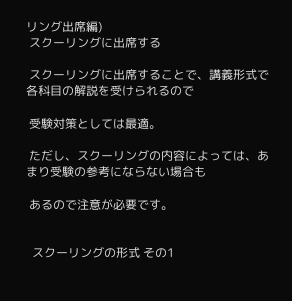リング出席編)
 スクーリングに出席する

 スクーリングに出席することで、講義形式で各科目の解説を受けられるので

 受験対策としては最適。

 ただし、スクーリングの内容によっては、あまり受験の参考にならない場合も

 あるので注意が必要です。


  スクーリングの形式 その1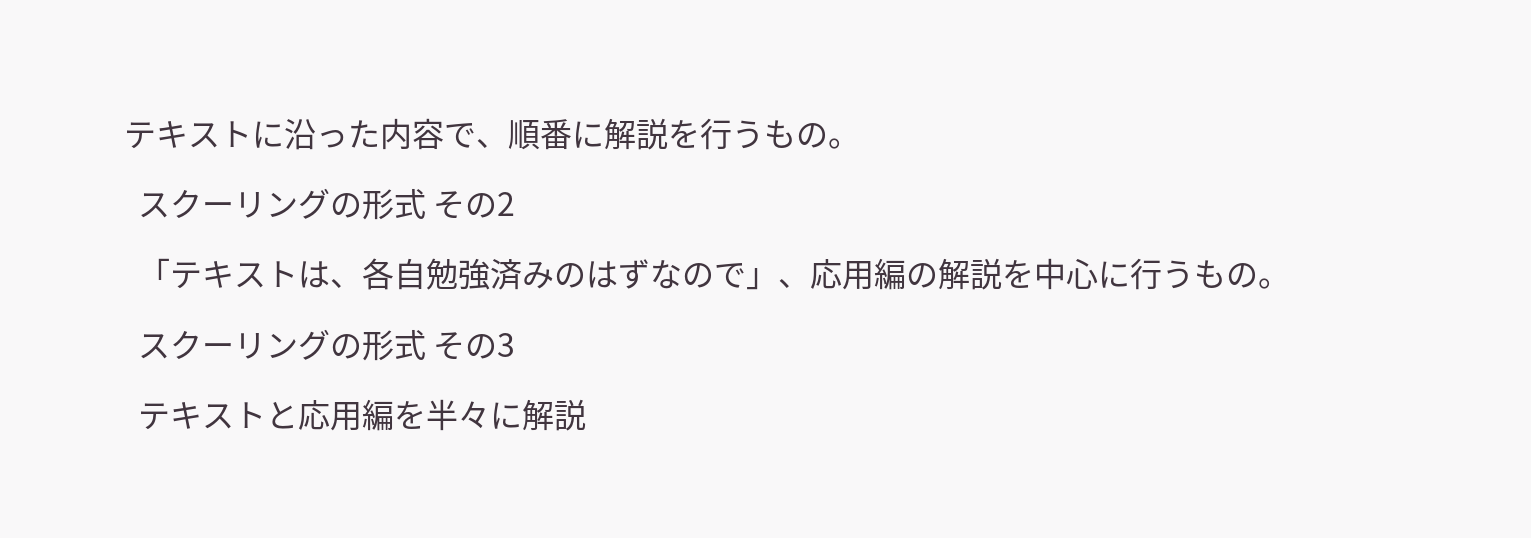テキストに沿った内容で、順番に解説を行うもの。

  スクーリングの形式 その2

  「テキストは、各自勉強済みのはずなので」、応用編の解説を中心に行うもの。

  スクーリングの形式 その3

  テキストと応用編を半々に解説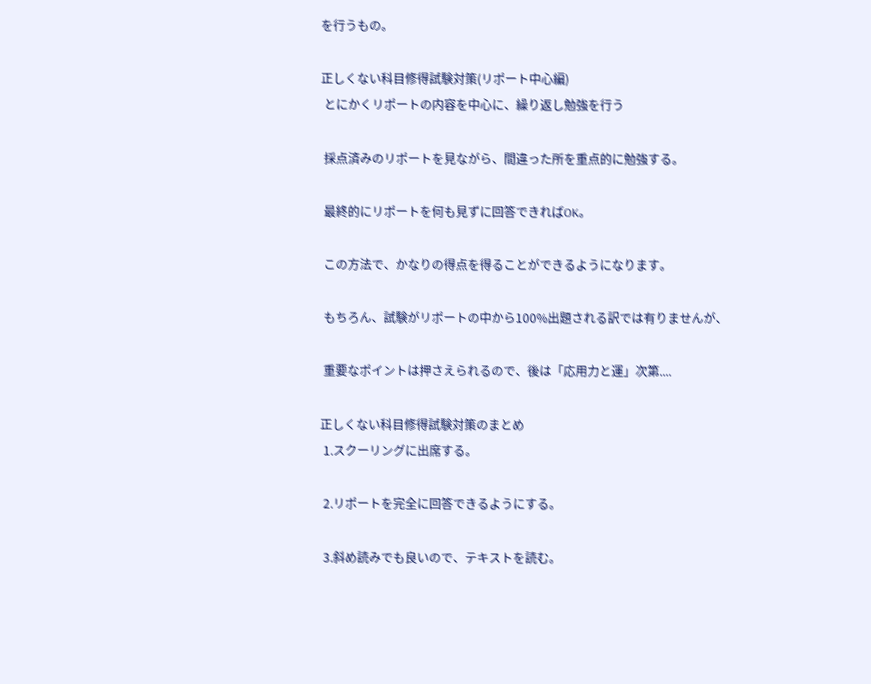を行うもの。

正しくない科目修得試験対策(リポート中心編)
 とにかくリポートの内容を中心に、繰り返し勉強を行う

 採点済みのリポートを見ながら、間違った所を重点的に勉強する。

 最終的にリポートを何も見ずに回答できればOK。

 この方法で、かなりの得点を得ることができるようになります。

 もちろん、試験がリポートの中から100%出題される訳では有りませんが、

 重要なポイントは押さえられるので、後は「応用力と運」次第....

正しくない科目修得試験対策のまとめ
 1.スクーリングに出席する。

 2.リポートを完全に回答できるようにする。

 3.斜め読みでも良いので、テキストを読む。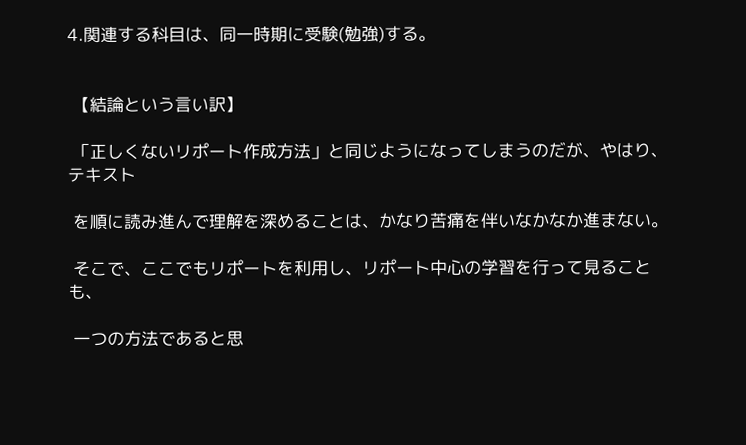4.関連する科目は、同一時期に受験(勉強)する。


 【結論という言い訳】

 「正しくないリポート作成方法」と同じようになってしまうのだが、やはり、テキスト

 を順に読み進んで理解を深めることは、かなり苦痛を伴いなかなか進まない。

 そこで、ここでもリポートを利用し、リポート中心の学習を行って見ることも、

 一つの方法であると思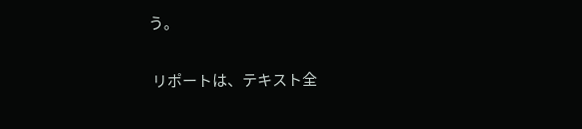う。

 リポートは、テキスト全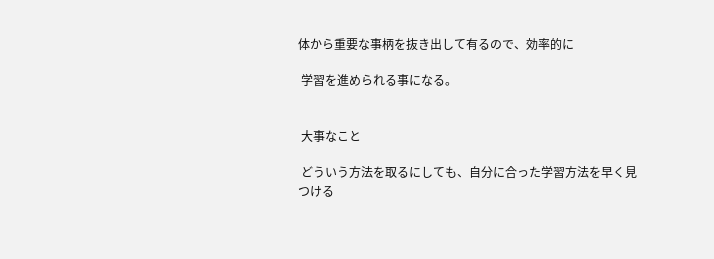体から重要な事柄を抜き出して有るので、効率的に

 学習を進められる事になる。


 大事なこと

 どういう方法を取るにしても、自分に合った学習方法を早く見つける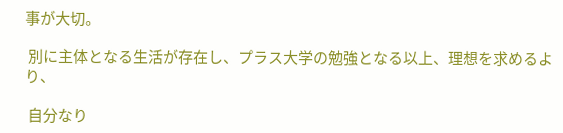事が大切。

 別に主体となる生活が存在し、プラス大学の勉強となる以上、理想を求めるより、

 自分なり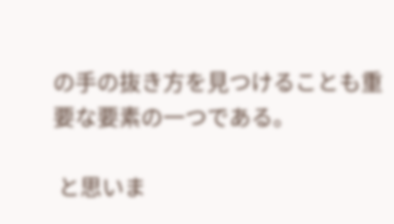の手の抜き方を見つけることも重要な要素の一つである。

 と思いま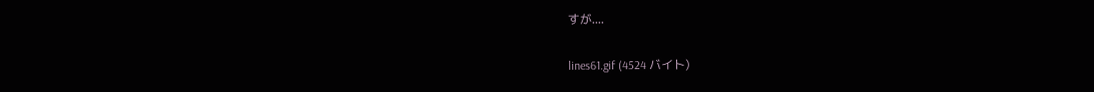すが....

lines61.gif (4524 バイト)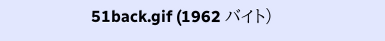51back.gif (1962 バイト)